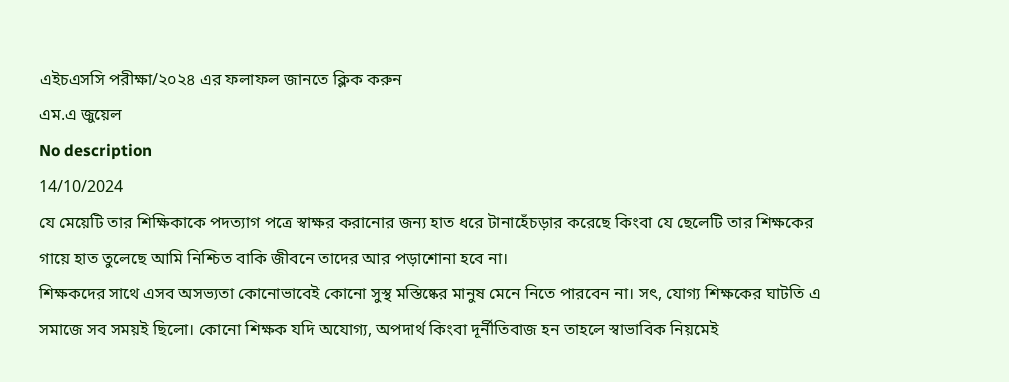এইচএসসি পরীক্ষা/২০২৪ এর ফলাফল জানতে ক্লিক করুন
এম.এ জুয়েল
No description
14/10/2024
যে মেয়েটি তার শিক্ষিকাকে পদত্যাগ পত্রে স্বাক্ষর করানোর জন্য হাত ধরে টানাহেঁচড়ার করেছে কিংবা যে ছেলেটি তার শিক্ষকের গায়ে হাত তুলেছে আমি নিশ্চিত বাকি জীবনে তাদের আর পড়াশোনা হবে না।
শিক্ষকদের সাথে এসব অসভ্যতা কোনোভাবেই কোনো সুস্থ মস্তিষ্কের মানুষ মেনে নিতে পারবেন না। সৎ, যোগ্য শিক্ষকের ঘাটতি এ সমাজে সব সময়ই ছিলো। কোনো শিক্ষক যদি অযোগ্য, অপদার্থ কিংবা দূর্নীতিবাজ হন তাহলে স্বাভাবিক নিয়মেই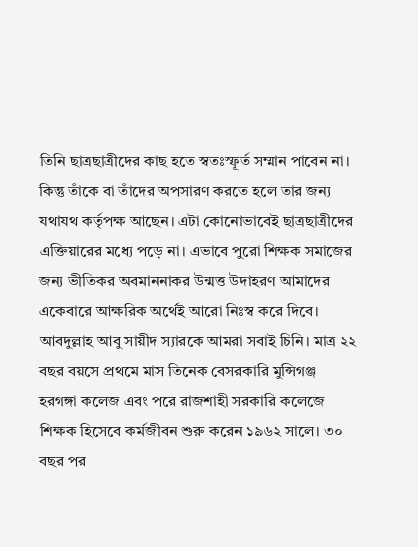তিনি ছাত্রছাত্রীদের কাছ হতে স্বতঃস্ফূর্ত সম্মান পাবেন না। কিন্তু তাঁকে বা তাঁদের অপসারণ করতে হলে তার জন্য যথাযথ কর্তৃপক্ষ আছেন। এটা কোনোভাবেই ছাত্রছাত্রীদের এক্তিয়ারের মধ্যে পড়ে না। এভাবে পুরো শিক্ষক সমাজের জন্য ভীতিকর অবমাননাকর উন্মত্ত উদাহরণ আমাদের একেবারে আক্ষরিক অর্থেই আরো নিঃস্ব করে দিবে।
আবদুল্লাহ আবু সায়ীদ স্যারকে আমরা সবাই চিনি। মাত্র ২২ বছর বয়সে প্রথমে মাস তিনেক বেসরকারি মুন্সিগঞ্জ হরগঙ্গা কলেজ এবং পরে রাজশাহী সরকারি কলেজে শিক্ষক হিসেবে কর্মজীবন শুরু করেন ১৯৬২ সালে। ৩০ বছর পর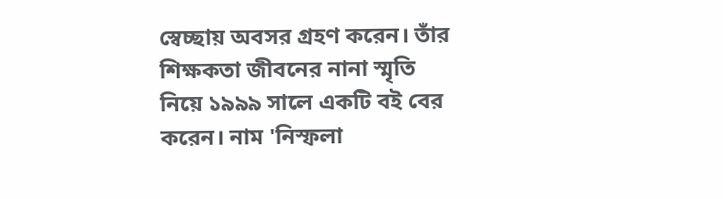স্বেচ্ছায় অবসর গ্রহণ করেন। তাঁর শিক্ষকতা জীবনের নানা স্মৃতি নিয়ে ১৯৯৯ সালে একটি বই বের করেন। নাম 'নিস্ফলা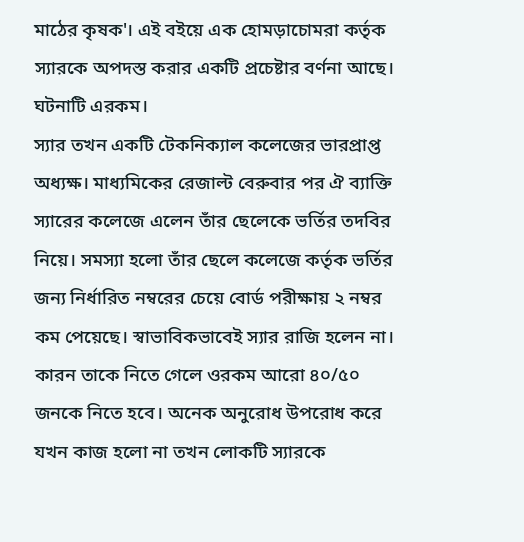মাঠের কৃষক'। এই বইয়ে এক হোমড়াচোমরা কর্তৃক স্যারকে অপদস্ত করার একটি প্রচেষ্টার বর্ণনা আছে। ঘটনাটি এরকম।
স্যার তখন একটি টেকনিক্যাল কলেজের ভারপ্রাপ্ত অধ্যক্ষ। মাধ্যমিকের রেজাল্ট বেরুবার পর ঐ ব্যাক্তি স্যারের কলেজে এলেন তাঁর ছেলেকে ভর্তির তদবির নিয়ে। সমস্যা হলো তাঁর ছেলে কলেজে কর্তৃক ভর্তির জন্য নির্ধারিত নম্বরের চেয়ে বোর্ড পরীক্ষায় ২ নম্বর কম পেয়েছে। স্বাভাবিকভাবেই স্যার রাজি হলেন না। কারন তাকে নিতে গেলে ওরকম আরো ৪০/৫০ জনকে নিতে হবে। অনেক অনুরোধ উপরোধ করে যখন কাজ হলো না তখন লোকটি স্যারকে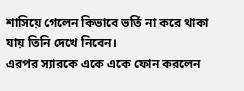শাসিয়ে গেলেন কিভাবে ভর্তি না করে থাকা যায় তিনি দেখে নিবেন।
এরপর স্যারকে একে একে ফোন করলেন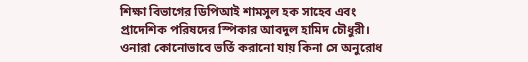শিক্ষা বিভাগের ডিপিআই শামসুল হক সাহেব এবং প্রাদেশিক পরিষদের স্পিকার আবদুল হামিদ চৌধুরী। ওনারা কোনোভাবে ভর্তি করানো যায় কিনা সে অনুরোধ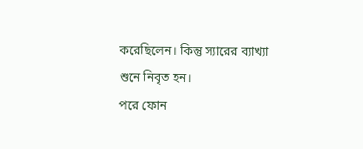করেছিলেন। কিন্তু স্যারের ব্যাখ্যা শুনে নিবৃত হন।
পরে ফোন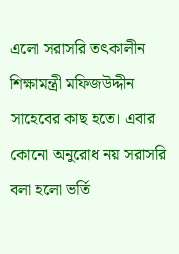এলো সরাসরি তৎকালীন শিক্ষামন্ত্রী মফিজউদ্দীন সাহেবের কাছ হতে। এবার কোনো অনুরোধ নয় সরাসরি বলা হলো ভর্তি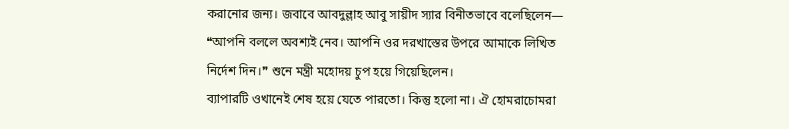করানোর জন্য। জবাবে আবদুল্লাহ আবু সায়ীদ স্যার বিনীতভাবে বলেছিলেন— ❝আপনি বললে অবশ্যই নেব। আপনি ওর দরখাস্তের উপরে আমাকে লিখিত নির্দেশ দিন।❞ শুনে মন্ত্রী মহোদয় চুপ হয়ে গিয়েছিলেন।
ব্যাপারটি ওখানেই শেষ হয়ে যেতে পারতো। কিন্তু হলো না। ঐ হোমরাচোমরা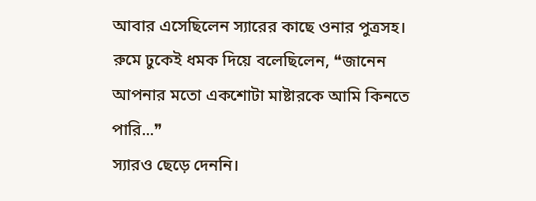আবার এসেছিলেন স্যারের কাছে ওনার পুত্রসহ। রুমে ঢুকেই ধমক দিয়ে বলেছিলেন, ❝জানেন আপনার মতো একশোটা মাষ্টারকে আমি কিনতে পারি...❞
স্যারও ছেড়ে দেননি।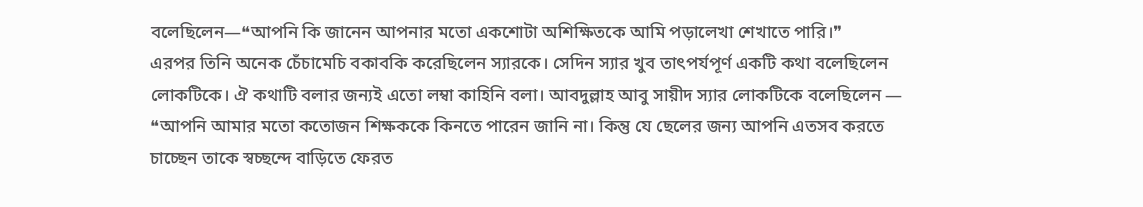বলেছিলেন—❝আপনি কি জানেন আপনার মতো একশোটা অশিক্ষিতকে আমি পড়ালেখা শেখাতে পারি।❞
এরপর তিনি অনেক চেঁচামেচি বকাবকি করেছিলেন স্যারকে। সেদিন স্যার খুব তাৎপর্যপূর্ণ একটি কথা বলেছিলেন লোকটিকে। ঐ কথাটি বলার জন্যই এতো লম্বা কাহিনি বলা। আবদুল্লাহ আবু সায়ীদ স্যার লোকটিকে বলেছিলেন — ❝আপনি আমার মতো কতোজন শিক্ষককে কিনতে পারেন জানি না। কিন্তু যে ছেলের জন্য আপনি এতসব করতে চাচ্ছেন তাকে স্বচ্ছন্দে বাড়িতে ফেরত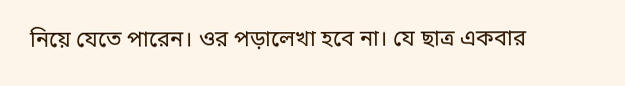নিয়ে যেতে পারেন। ওর পড়ালেখা হবে না। যে ছাত্র একবার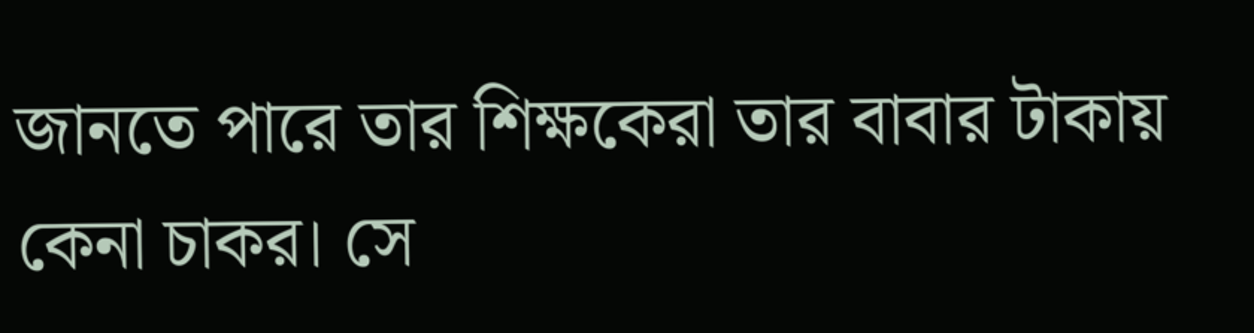জানতে পারে তার শিক্ষকেরা তার বাবার টাকায় কেনা চাকর। সে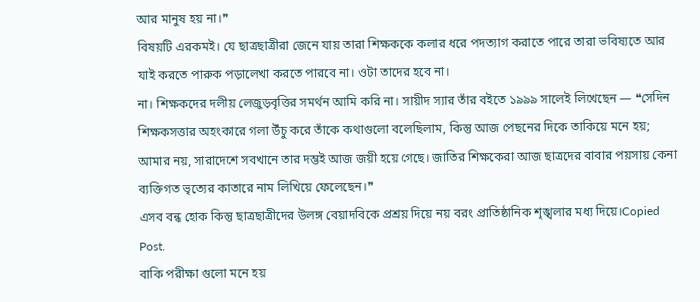আর মানুষ হয় না।❞
বিষয়টি এরকমই। যে ছাত্রছাত্রীরা জেনে যায় তারা শিক্ষককে কলার ধরে পদত্যাগ করাতে পারে তারা ভবিষ্যতে আর যাই করতে পারুক পড়ালেখা করতে পারবে না। ওটা তাদের হবে না।
না। শিক্ষকদের দলীয় লেজুড়বৃত্তির সমর্থন আমি করি না। সায়ীদ স্যার তাঁর বইতে ১৯৯৯ সালেই লিখেছেন — ❝সেদিন শিক্ষকসত্তার অহংকারে গলা উঁচু করে তাঁকে কথাগুলো বলেছিলাম, কিন্তু আজ পেছনের দিকে তাকিয়ে মনে হয়; আমার নয়, সারাদেশে সবখানে তার দম্ভই আজ জয়ী হয়ে গেছে। জাতির শিক্ষকেরা আজ ছাত্রদের বাবার পয়সায় কেনা ব্যক্তিগত ভৃত্যের কাতারে নাম লিখিয়ে ফেলেছেন।❞
এসব বন্ধ হোক কিন্তু ছাত্রছাত্রীদের উলঙ্গ বেয়াদবিকে প্রশ্রয় দিয়ে নয় বরং প্রাতিষ্ঠানিক শৃঙ্খলার মধ্য দিয়ে।Copied Post.
বাকি পরীক্ষা গুলো মনে হয়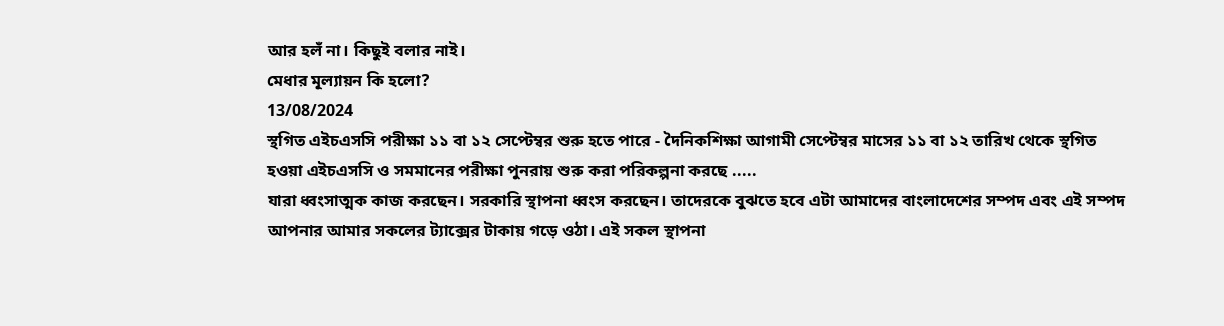আর হলঁ না। কিছুই বলার নাই।
মেধার মূল্যায়ন কি হলো?
13/08/2024
স্থগিত এইচএসসি পরীক্ষা ১১ বা ১২ সেপ্টেম্বর শুরু হতে পারে - দৈনিকশিক্ষা আগামী সেপ্টেম্বর মাসের ১১ বা ১২ তারিখ থেকে স্থগিত হওয়া এইচএসসি ও সমমানের পরীক্ষা পুনরায় শুরু করা পরিকল্পনা করছে .....
যারা ধ্বংসাত্মক কাজ করছেন। সরকারি স্থাপনা ধ্বংস করছেন। তাদেরকে বুঝতে হবে এটা আমাদের বাংলাদেশের সম্পদ এবং এই সম্পদ আপনার আমার সকলের ট্যাক্সের টাকায় গড়ে ওঠা। এই সকল স্থাপনা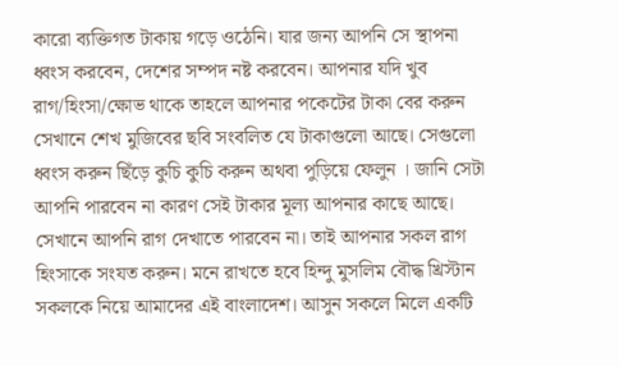কারো ব্যক্তিগত টাকায় গড়ে ওঠেনি। যার জন্য আপনি সে স্থাপনা ধ্বংস করবেন, দেশের সম্পদ নষ্ট করবেন। আপনার যদি খুব রাগ/হিংসা/ক্ষোভ থাকে তাহলে আপনার পকেটের টাকা বের করুন সেখানে শেখ মুজিবের ছবি সংবলিত যে টাকাগুলো আছে। সেগুলো ধ্বংস করুন ছিঁড়ে কুচি কুচি করুন অথবা পুড়িয়ে ফেলুন । জানি সেটা আপনি পারবেন না কারণ সেই টাকার মূল্য আপনার কাছে আছে। সেখানে আপনি রাগ দেখাতে পারবেন না। তাই আপনার সকল রাগ হিংসাকে সংযত করুন। মনে রাখতে হবে হিন্দু মুসলিম বৌদ্ধ খ্রিস্টান সকলকে নিয়ে আমাদের এই বাংলাদেশ। আসুন সকলে মিলে একটি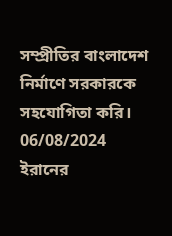সম্প্রীতির বাংলাদেশ নির্মাণে সরকারকে সহযোগিতা করি।
06/08/2024
ইরানের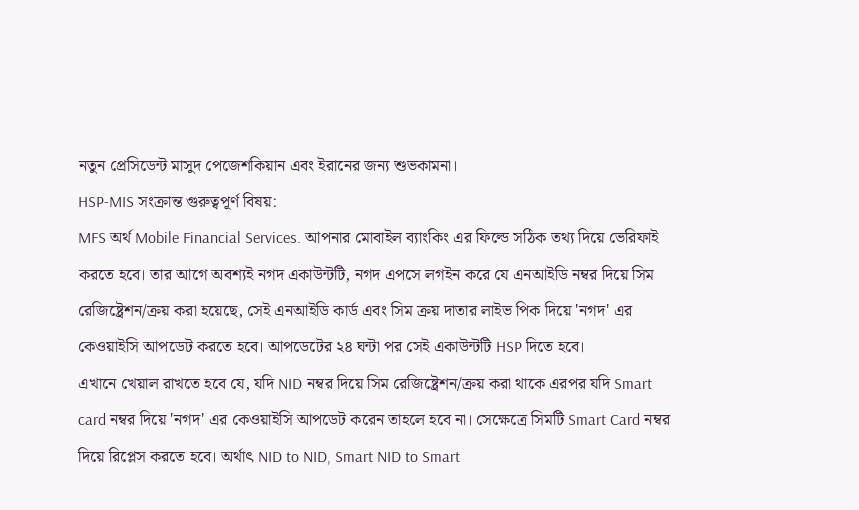নতুন প্রেসিডেন্ট মাসুদ পেজেশকিয়ান এবং ইরানের জন্য শুভকামনা।
HSP-MIS সংক্রান্ত গুরুত্বপূর্ণ বিষয়:
MFS অর্থ Mobile Financial Services. আপনার মোবাইল ব্যাংকিং এর ফিল্ডে সঠিক তথ্য দিয়ে ভেরিফাই করতে হবে। তার আগে অবশ্যই নগদ একাউন্টটি, নগদ এপসে লগইন করে যে এনআইডি নম্বর দিয়ে সিম রেজিষ্ট্রেশন/ক্রয় করা হয়েছে, সেই এনআইডি কার্ড এবং সিম ক্রয় দাতার লাইভ পিক দিয়ে 'নগদ' এর কেওয়াইসি আপডেট করতে হবে। আপডেটের ২৪ ঘন্টা পর সেই একাউন্টটি HSP দিতে হবে।
এখানে খেয়াল রাখতে হবে যে, যদি NID নম্বর দিয়ে সিম রেজিষ্ট্রেশন/ক্রয় করা থাকে এরপর যদি Smart card নম্বর দিয়ে 'নগদ' এর কেওয়াইসি আপডেট করেন তাহলে হবে না। সেক্ষেত্রে সিমটি Smart Card নম্বর দিয়ে রিপ্লেস করতে হবে। অর্থাৎ NID to NID, Smart NID to Smart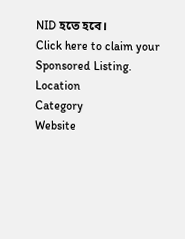NID হতে হবে।
Click here to claim your Sponsored Listing.
Location
Category
Website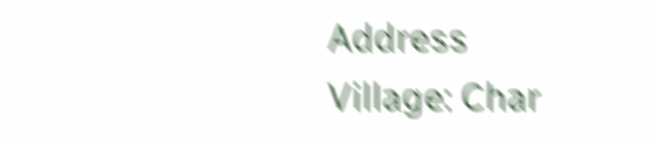Address
Village: Char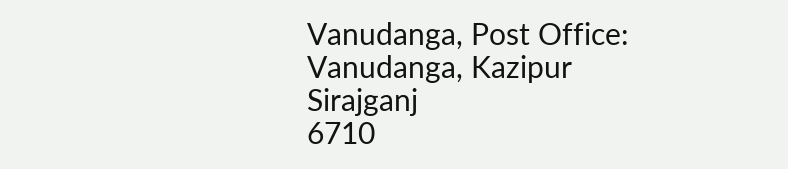Vanudanga, Post Office: Vanudanga, Kazipur
Sirajganj
6710